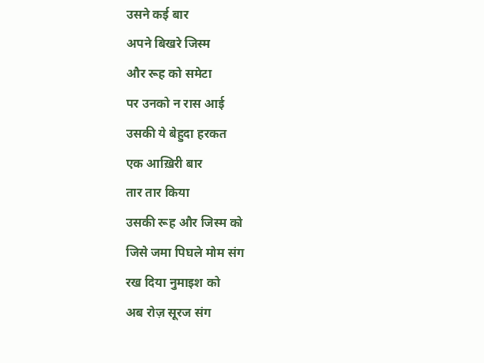उसने कई बार
अपने बिखरे जिस्म
और रूह को समेटा
पर उनको न रास आई
उसकी ये बेहुदा हरकत
एक आख़िरी बार
तार तार किया
उसकी रूह और जिस्म को
जिसे जमा पिघले मोम संग
रख दिया नुमाइश को
अब रोज़ सूरज संग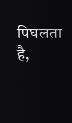पिघलता है,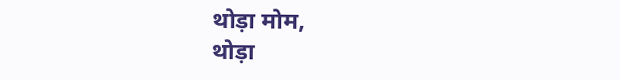थोड़ा मोम,
थोड़ा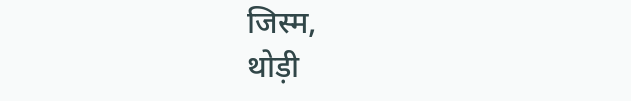जिस्म,
थोड़ी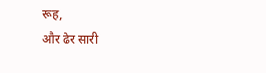रूह,
और ढेर सारी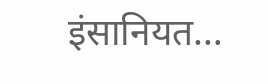इंसानियत…